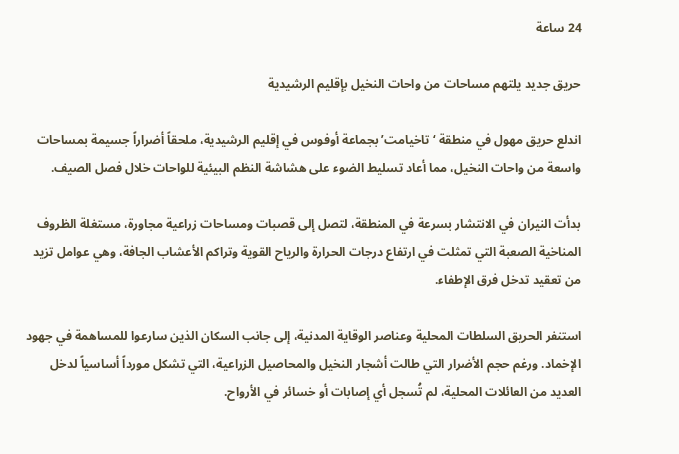24 ساعة

حريق جديد يلتهم مساحات من واحات النخيل بإقليم الرشيدية

اندلع حريق مهول في منطقة ‘تاخيامت’ بجماعة أوفوس في إقليم الرشيدية، ملحقاً أضراراً جسيمة بمساحات واسعة من واحات النخيل، مما أعاد تسليط الضوء على هشاشة النظم البيئية للواحات خلال فصل الصيف.

بدأت النيران في الانتشار بسرعة في المنطقة، لتصل إلى قصبات ومساحات زراعية مجاورة، مستغلة الظروف المناخية الصعبة التي تمثلت في ارتفاع درجات الحرارة والرياح القوية وتراكم الأعشاب الجافة، وهي عوامل تزيد من تعقيد تدخل فرق الإطفاء.

استنفر الحريق السلطات المحلية وعناصر الوقاية المدنية، إلى جانب السكان الذين سارعوا للمساهمة في جهود الإخماد. ورغم حجم الأضرار التي طالت أشجار النخيل والمحاصيل الزراعية، التي تشكل مورداً أساسياً لدخل العديد من العائلات المحلية، لم تُسجل أي إصابات أو خسائر في الأرواح.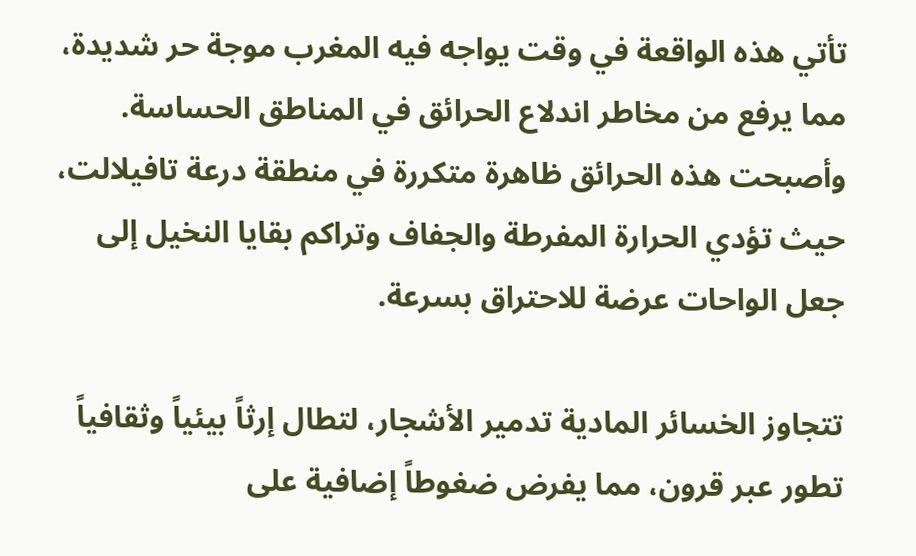تأتي هذه الواقعة في وقت يواجه فيه المغرب موجة حر شديدة، مما يرفع من مخاطر اندلاع الحرائق في المناطق الحساسة. وأصبحت هذه الحرائق ظاهرة متكررة في منطقة درعة تافيلالت، حيث تؤدي الحرارة المفرطة والجفاف وتراكم بقايا النخيل إلى جعل الواحات عرضة للاحتراق بسرعة.

تتجاوز الخسائر المادية تدمير الأشجار، لتطال إرثاً بيئياً وثقافياً تطور عبر قرون، مما يفرض ضغوطاً إضافية على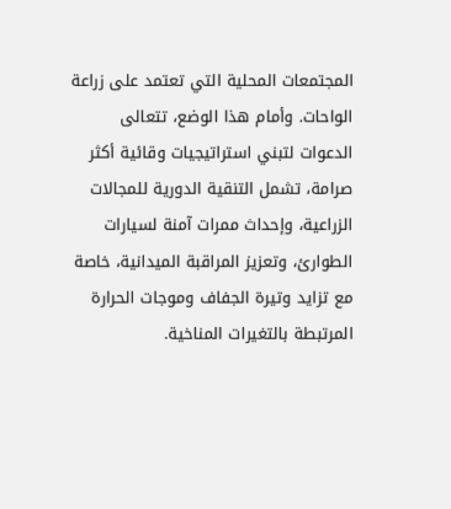المجتمعات المحلية التي تعتمد على زراعة الواحات. وأمام هذا الوضع، تتعالى الدعوات لتبني استراتيجيات وقائية أكثر صرامة، تشمل التنقية الدورية للمجالات الزراعية، وإحداث ممرات آمنة لسيارات الطوارئ، وتعزيز المراقبة الميدانية، خاصة مع تزايد وتيرة الجفاف وموجات الحرارة المرتبطة بالتغيرات المناخية.